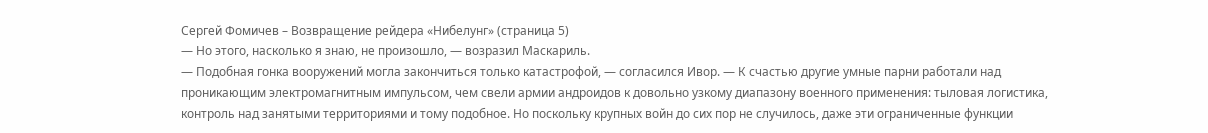Сергей Фомичев – Возвращение рейдера «Нибелунг» (страница 5)
— Но этого, насколько я знаю, не произошло, — возразил Маскариль.
— Подобная гонка вооружений могла закончиться только катастрофой, — согласился Ивор. — К счастью другие умные парни работали над проникающим электромагнитным импульсом, чем свели армии андроидов к довольно узкому диапазону военного применения: тыловая логистика, контроль над занятыми территориями и тому подобное. Но поскольку крупных войн до сих пор не случилось, даже эти ограниченные функции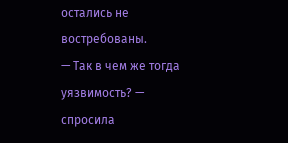остались не востребованы.
— Так в чем же тогда уязвимость? — спросила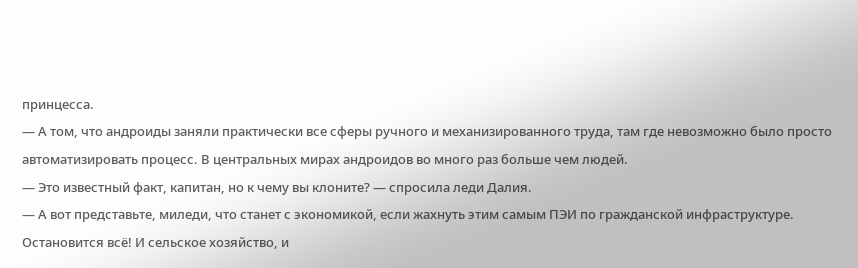принцесса.
— А том, что андроиды заняли практически все сферы ручного и механизированного труда, там где невозможно было просто автоматизировать процесс. В центральных мирах андроидов во много раз больше чем людей.
— Это известный факт, капитан, но к чему вы клоните? — спросила леди Далия.
— А вот представьте, миледи, что станет с экономикой, если жахнуть этим самым ПЭИ по гражданской инфраструктуре. Остановится всё! И сельское хозяйство, и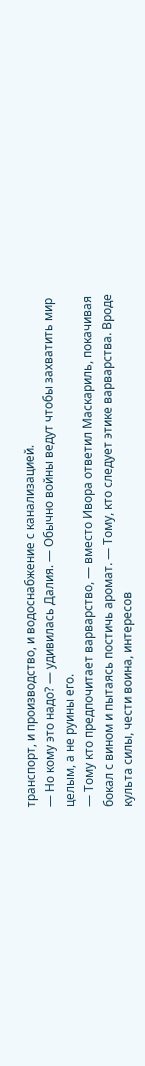транспорт, и производство, и водоснабжение с канализацией.
— Но кому это надо? — удивилась Далия. — Обычно войны ведут чтобы захватить мир целым, а не руины его.
— Тому кто предпочитает варварство, — вместо Ивора ответил Маскариль, покачивая бокал с вином и пытаясь постичь аромат. — Тому, кто следует этике варварства. Вроде культа силы, чести воина, интересов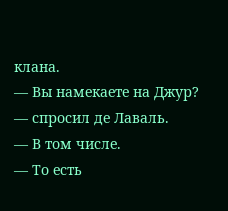клана.
— Вы намекаете на Джур? — спросил де Лаваль.
— В том числе.
— То есть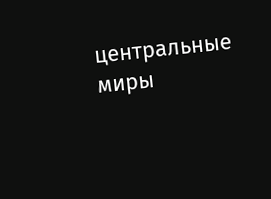центральные миры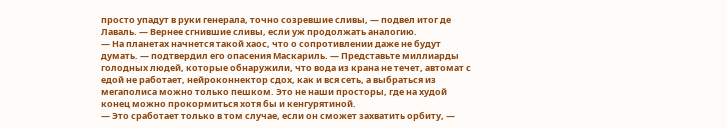просто упадут в руки генерала, точно созревшие сливы, — подвел итог де Лаваль. — Вернее сгнившие сливы, если уж продолжать аналогию.
— На планетах начнется такой хаос, что о сопротивлении даже не будут думать. — подтвердил его опасения Маскариль. — Представьте миллиарды голодных людей, которые обнаружили, что вода из крана не течет, автомат с едой не работает, нейроконнектор сдох, как и вся сеть, а выбраться из мегаполиса можно только пешком. Это не наши просторы, где на худой конец можно прокормиться хотя бы и кенгурятиной.
— Это сработает только в том случае, если он сможет захватить орбиту, —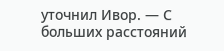уточнил Ивор. — С больших расстояний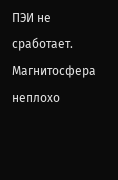ПЭИ не сработает. Магнитосфера неплохо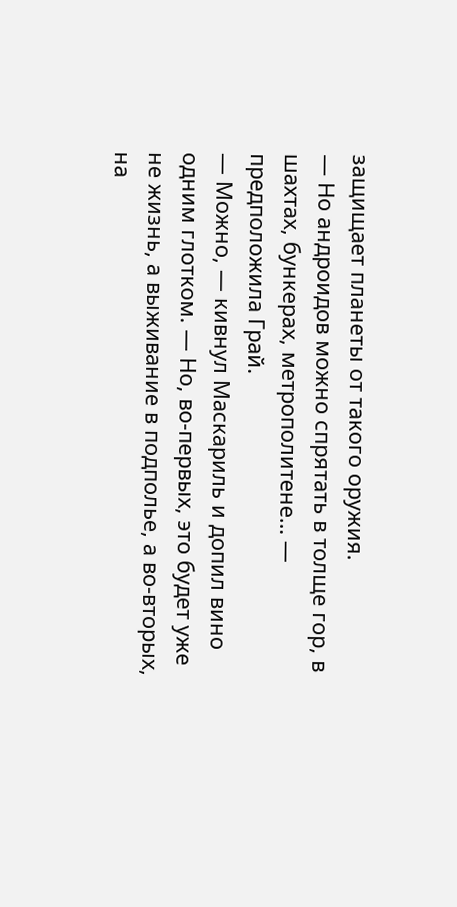защищает планеты от такого оружия.
— Но андроидов можно спрятать в толще гор, в шахтах, бункерах, метрополитене… — предположила Грай.
— Можно, — кивнул Маскариль и допил вино одним глотком. — Но, во-первых, это будет уже не жизнь, а выживание в подполье, а во-вторых, на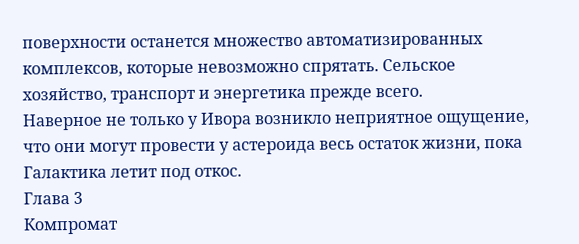поверхности останется множество автоматизированных комплексов, которые невозможно спрятать. Сельское хозяйство, транспорт и энергетика прежде всего.
Наверное не только у Ивора возникло неприятное ощущение, что они могут провести у астероида весь остаток жизни, пока Галактика летит под откос.
Глава 3
Компромат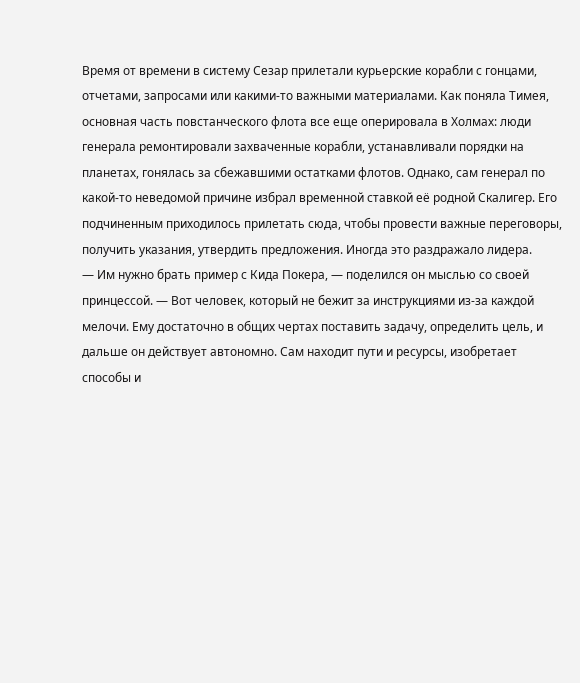Время от времени в систему Сезар прилетали курьерские корабли с гонцами, отчетами, запросами или какими-то важными материалами. Как поняла Тимея, основная часть повстанческого флота все еще оперировала в Холмах: люди генерала ремонтировали захваченные корабли, устанавливали порядки на планетах, гонялась за сбежавшими остатками флотов. Однако, сам генерал по какой-то неведомой причине избрал временной ставкой её родной Скалигер. Его подчиненным приходилось прилетать сюда, чтобы провести важные переговоры, получить указания, утвердить предложения. Иногда это раздражало лидера.
— Им нужно брать пример с Кида Покера, — поделился он мыслью со своей принцессой. — Вот человек, который не бежит за инструкциями из-за каждой мелочи. Ему достаточно в общих чертах поставить задачу, определить цель, и дальше он действует автономно. Сам находит пути и ресурсы, изобретает способы и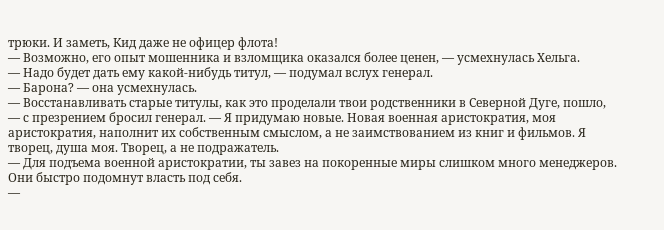трюки. И заметь, Кид даже не офицер флота!
— Возможно, его опыт мошенника и взломщика оказался более ценен, — усмехнулась Хельга.
— Надо будет дать ему какой-нибудь титул, — подумал вслух генерал.
— Барона? — она усмехнулась.
— Восстанавливать старые титулы, как это проделали твои родственники в Северной Дуге, пошло, — с презрением бросил генерал. — Я придумаю новые. Новая военная аристократия, моя аристократия, наполнит их собственным смыслом, а не заимствованием из книг и фильмов. Я творец, душа моя. Творец, а не подражатель.
— Для подъема военной аристократии, ты завез на покоренные миры слишком много менеджеров. Они быстро подомнут власть под себя.
—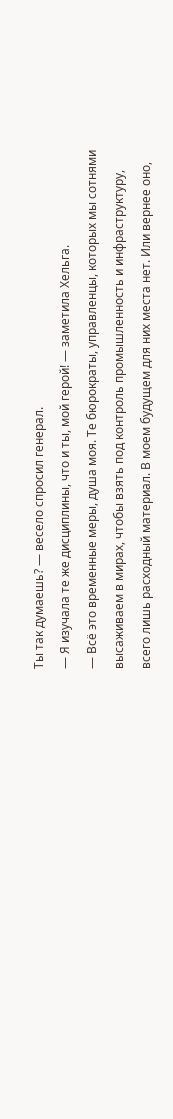Ты так думаешь? — весело спросил генерал.
— Я изучала те же дисциплины, что и ты, мой герой! — заметила Хельга.
— Всё это временные меры, душа моя. Те бюрократы, управленцы, которых мы сотнями высаживаем в мирах, чтобы взять под контроль промышленность и инфраструктуру, всего лишь расходный материал. В моем будущем для них места нет. Или вернее оно,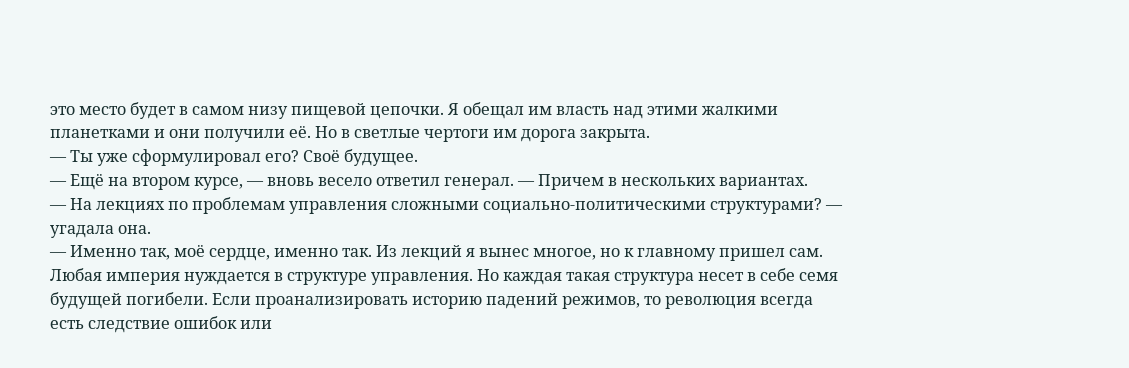это место будет в самом низу пищевой цепочки. Я обещал им власть над этими жалкими планетками и они получили её. Но в светлые чертоги им дорога закрыта.
— Ты уже сформулировал его? Своё будущее.
— Ещё на втором курсе, — вновь весело ответил генерал. — Причем в нескольких вариантах.
— На лекциях по проблемам управления сложными социально-политическими структурами? — угадала она.
— Именно так, моё сердце, именно так. Из лекций я вынес многое, но к главному пришел сам. Любая империя нуждается в структуре управления. Но каждая такая структура несет в себе семя будущей погибели. Если проанализировать историю падений режимов, то революция всегда есть следствие ошибок или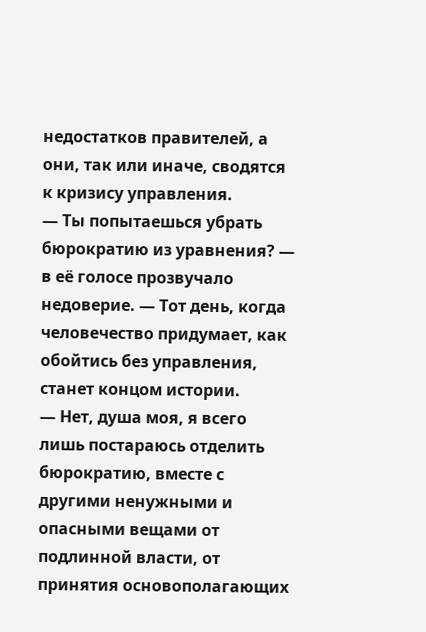недостатков правителей, а они, так или иначе, сводятся к кризису управления.
— Ты попытаешься убрать бюрократию из уравнения? — в её голосе прозвучало недоверие. — Тот день, когда человечество придумает, как обойтись без управления, станет концом истории.
— Нет, душа моя, я всего лишь постараюсь отделить бюрократию, вместе с другими ненужными и опасными вещами от подлинной власти, от принятия основополагающих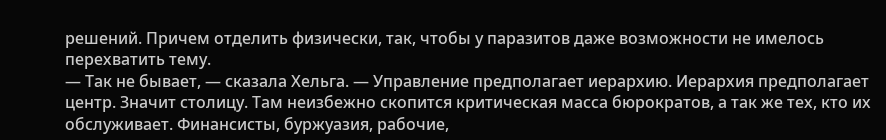решений. Причем отделить физически, так, чтобы у паразитов даже возможности не имелось перехватить тему.
— Так не бывает, — сказала Хельга. — Управление предполагает иерархию. Иерархия предполагает центр. Значит столицу. Там неизбежно скопится критическая масса бюрократов, а так же тех, кто их обслуживает. Финансисты, буржуазия, рабочие,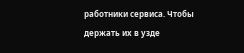работники сервиса. Чтобы держать их в узде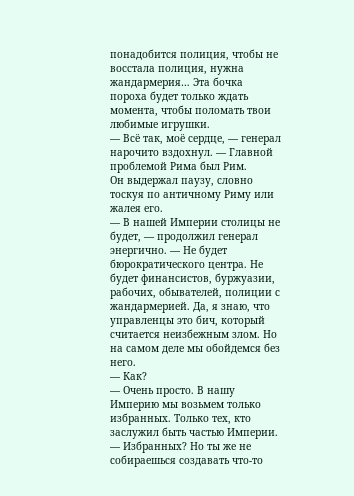понадобится полиция, чтобы не восстала полиция, нужна жандармерия… Эта бочка пороха будет только ждать момента, чтобы поломать твои любимые игрушки.
— Всё так, моё сердце, — генерал нарочито вздохнул. — Главной проблемой Рима был Рим.
Он выдержал паузу, словно тоскуя по античному Риму или жалея его.
— В нашей Империи столицы не будет, — продолжил генерал энергично. — Не будет бюрократического центра. Не будет финансистов, буржуазии, рабочих, обывателей, полиции с жандармерией. Да, я знаю, что управленцы это бич, который считается неизбежным злом. Но на самом деле мы обойдемся без него.
— Как?
— Очень просто. В нашу Империю мы возьмем только избранных. Только тех, кто заслужил быть частью Империи.
— Избранных? Но ты же не собираешься создавать что-то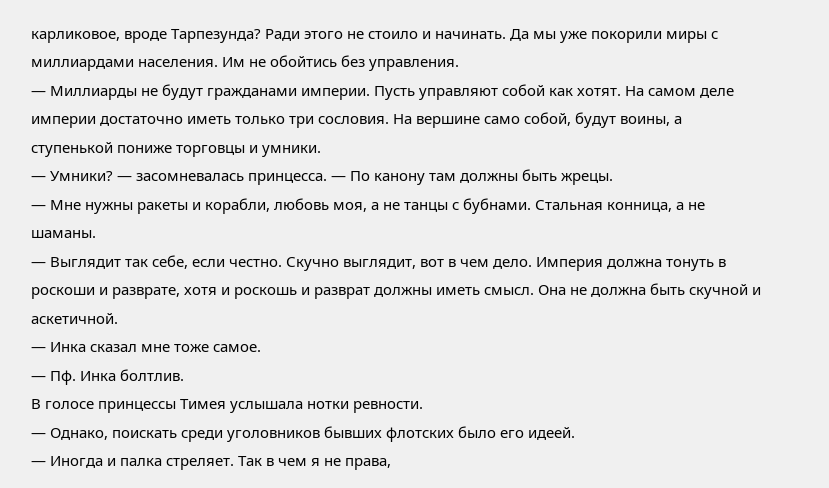карликовое, вроде Тарпезунда? Ради этого не стоило и начинать. Да мы уже покорили миры с миллиардами населения. Им не обойтись без управления.
— Миллиарды не будут гражданами империи. Пусть управляют собой как хотят. На самом деле империи достаточно иметь только три сословия. На вершине само собой, будут воины, а ступенькой пониже торговцы и умники.
— Умники? — засомневалась принцесса. — По канону там должны быть жрецы.
— Мне нужны ракеты и корабли, любовь моя, а не танцы с бубнами. Стальная конница, а не шаманы.
— Выглядит так себе, если честно. Скучно выглядит, вот в чем дело. Империя должна тонуть в роскоши и разврате, хотя и роскошь и разврат должны иметь смысл. Она не должна быть скучной и аскетичной.
— Инка сказал мне тоже самое.
— Пф. Инка болтлив.
В голосе принцессы Тимея услышала нотки ревности.
— Однако, поискать среди уголовников бывших флотских было его идеей.
— Иногда и палка стреляет. Так в чем я не права,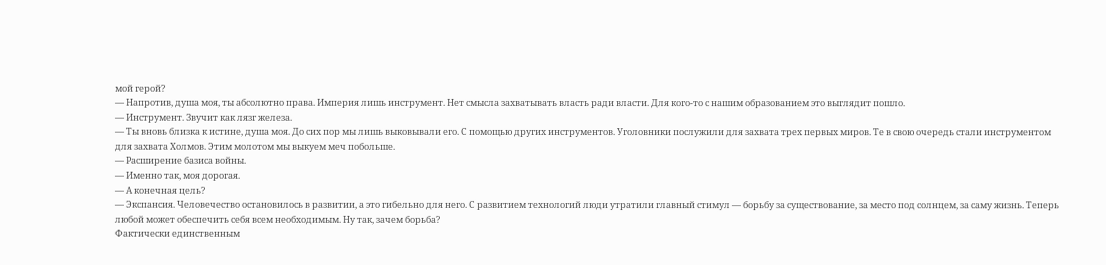мой герой?
— Напротив, душа моя, ты абсолютно права. Империя лишь инструмент. Нет смысла захватывать власть ради власти. Для кого-то с нашим образованием это выглядит пошло.
— Инструмент. Звучит как лязг железа.
— Ты вновь близка к истине, душа моя. До сих пор мы лишь выковывали его. С помощью других инструментов. Уголовники послужили для захвата трех первых миров. Те в свою очередь стали инструментом для захвата Холмов. Этим молотом мы выкуем меч побольше.
— Расширение базиса войны.
— Именно так, моя дорогая.
— А конечная цель?
— Экспансия. Человечество остановилось в развитии, а это гибельно для него. С развитием технологий люди утратили главный стимул — борьбу за существование, за место под солнцем, за саму жизнь. Теперь любой может обеспечить себя всем необходимым. Ну так, зачем борьба?
Фактически единственным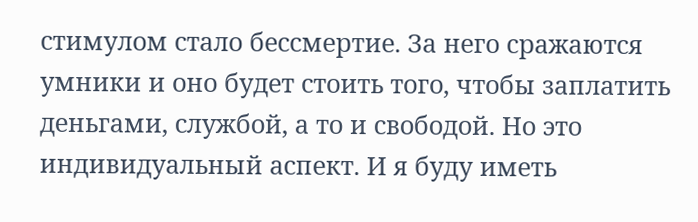стимулом стало бессмертие. За него сражаются умники и оно будет стоить того, чтобы заплатить деньгами, службой, а то и свободой. Но это индивидуальный аспект. И я буду иметь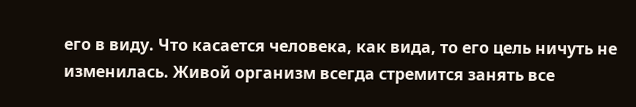его в виду. Что касается человека, как вида, то его цель ничуть не изменилась. Живой организм всегда стремится занять все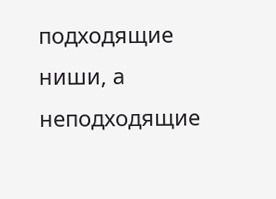подходящие ниши, а неподходящие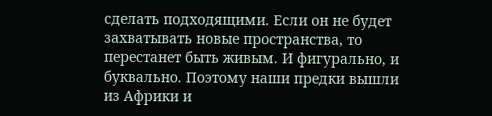сделать подходящими. Если он не будет захватывать новые пространства, то перестанет быть живым. И фигурально, и буквально. Поэтому наши предки вышли из Африки и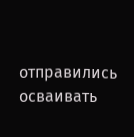отправились осваивать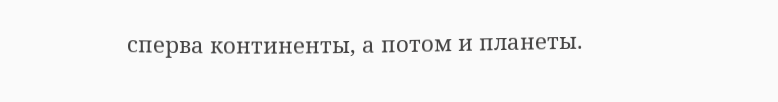сперва континенты, а потом и планеты.